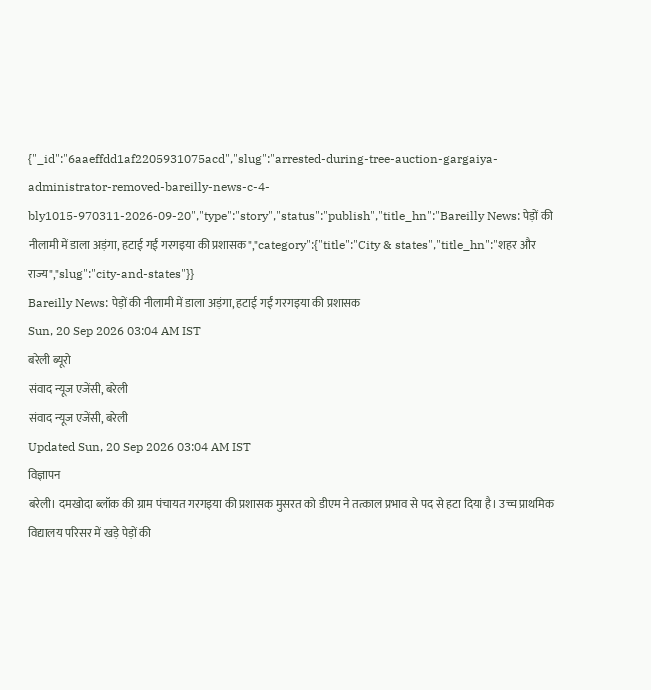{"_id":"6aaeffdd1af2205931075acd","slug":"arrested-during-tree-auction-gargaiya-administrator-removed-bareilly-news-c-4-bly1015-970311-2026-09-20","type":"story","status":"publish","title_hn":"Bareilly News: पेड़ों की नीलामी में डाला अड़ंगा, हटाई गईं गरगइया की प्रशासक","category":{"title":"City & states","title_hn":"शहर और राज्य","slug":"city-and-states"}}
Bareilly News: पेड़ों की नीलामी में डाला अड़ंगा, हटाई गईं गरगइया की प्रशासक
Sun, 20 Sep 2026 03:04 AM IST
बरेली ब्यूरो
संवाद न्यूज एजेंसी, बरेली
संवाद न्यूज एजेंसी, बरेली
Updated Sun, 20 Sep 2026 03:04 AM IST
विज्ञापन
बरेली। दमखोदा ब्लॉक की ग्राम पंचायत गरगइया की प्रशासक मुसरत को डीएम ने तत्काल प्रभाव से पद से हटा दिया है। उच्च प्राथमिक विद्यालय परिसर में खड़े पेड़ों की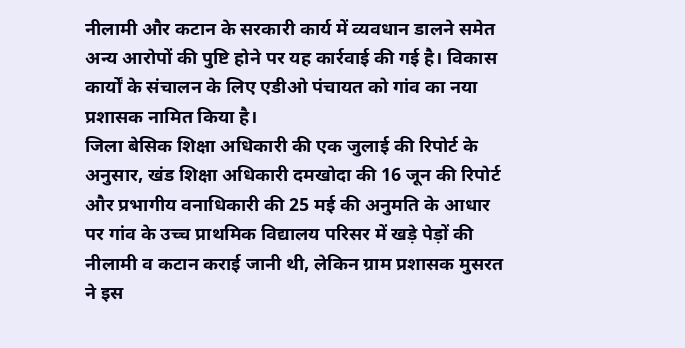नीलामी और कटान के सरकारी कार्य में व्यवधान डालने समेत अन्य आरोपों की पुष्टि होने पर यह कार्रवाई की गई है। विकास कार्यों के संचालन के लिए एडीओ पंचायत को गांव का नया प्रशासक नामित किया है।
जिला बेसिक शिक्षा अधिकारी की एक जुलाई की रिपोर्ट के अनुसार, खंड शिक्षा अधिकारी दमखोदा की 16 जून की रिपोर्ट और प्रभागीय वनाधिकारी की 25 मई की अनुमति के आधार पर गांव के उच्च प्राथमिक विद्यालय परिसर में खड़े पेड़ों की नीलामी व कटान कराई जानी थी, लेकिन ग्राम प्रशासक मुसरत ने इस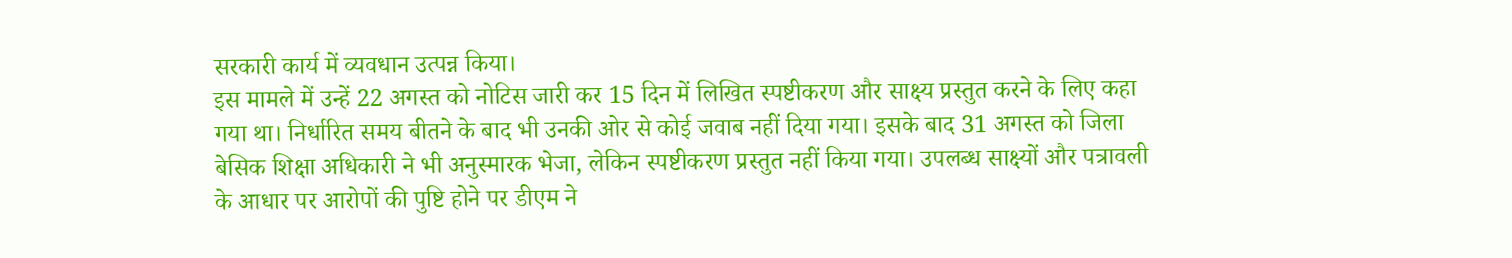सरकारी कार्य में व्यवधान उत्पन्न किया।
इस मामले में उन्हें 22 अगस्त को नोटिस जारी कर 15 दिन में लिखित स्पष्टीकरण और साक्ष्य प्रस्तुत करने के लिए कहा गया था। निर्धारित समय बीतने के बाद भी उनकी ओर से कोई जवाब नहीं दिया गया। इसके बाद 31 अगस्त को जिला बेसिक शिक्षा अधिकारी ने भी अनुस्मारक भेजा, लेकिन स्पष्टीकरण प्रस्तुत नहीं किया गया। उपलब्ध साक्ष्यों और पत्रावली के आधार पर आरोपों की पुष्टि होने पर डीएम ने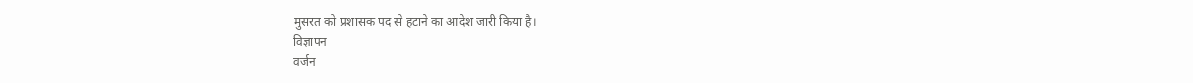मुसरत को प्रशासक पद से हटाने का आदेश जारी किया है।
विज्ञापन
वर्जन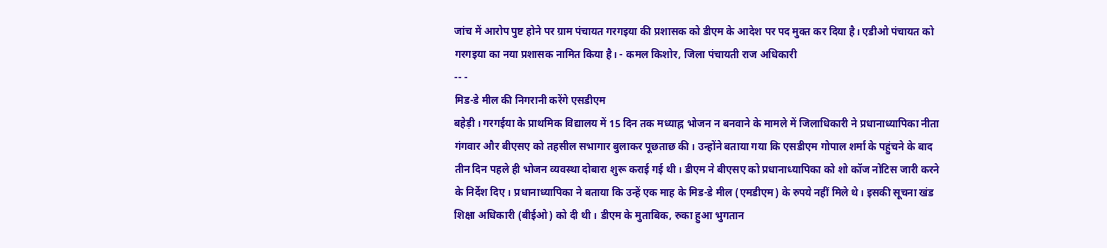जांच में आरोप पुष्ट होने पर ग्राम पंचायत गरगइया की प्रशासक को डीएम के आदेश पर पद मुक्त कर दिया है। एडीओ पंचायत को गरगइया का नया प्रशासक नामित किया है। - कमल किशोर, जिला पंचायती राज अधिकारी
-- -
मिड-डे मील की निगरानी करेंगे एसडीएम
बहेड़ी। गरगईया के प्राथमिक विद्यालय में 15 दिन तक मध्याह्न भोजन न बनवाने के मामले में जिलाधिकारी ने प्रधानाध्यापिका नीता गंगवार और बीएसए को तहसील सभागार बुलाकर पूछताछ की। उन्होंने बताया गया कि एसडीएम गोपाल शर्मा के पहुंचने के बाद तीन दिन पहले ही भोजन व्यवस्था दोबारा शुरू कराई गई थी। डीएम ने बीएसए को प्रधानाध्यापिका को शो कॉज नोटिस जारी करने के निर्देश दिए। प्रधानाध्यापिका ने बताया कि उन्हें एक माह के मिड-डे मील (एमडीएम) के रुपये नहीं मिले थे। इसकी सूचना खंड शिक्षा अधिकारी (बीईओ) को दी थी। डीएम के मुताबिक, रुका हुआ भुगतान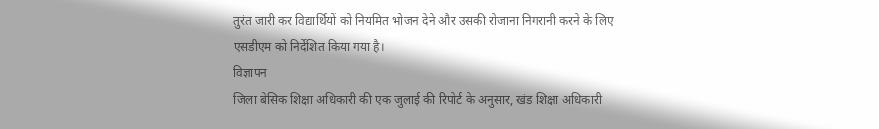तुरंत जारी कर विद्यार्थियों को नियमित भोजन देने और उसकी रोजाना निगरानी करने के लिए एसडीएम को निर्देशित किया गया है।
विज्ञापन
जिला बेसिक शिक्षा अधिकारी की एक जुलाई की रिपोर्ट के अनुसार, खंड शिक्षा अधिकारी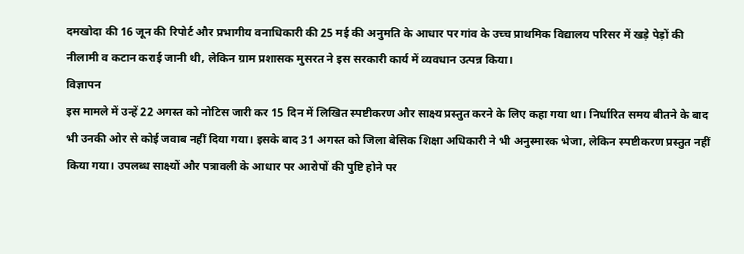दमखोदा की 16 जून की रिपोर्ट और प्रभागीय वनाधिकारी की 25 मई की अनुमति के आधार पर गांव के उच्च प्राथमिक विद्यालय परिसर में खड़े पेड़ों की नीलामी व कटान कराई जानी थी, लेकिन ग्राम प्रशासक मुसरत ने इस सरकारी कार्य में व्यवधान उत्पन्न किया।
विज्ञापन
इस मामले में उन्हें 22 अगस्त को नोटिस जारी कर 15 दिन में लिखित स्पष्टीकरण और साक्ष्य प्रस्तुत करने के लिए कहा गया था। निर्धारित समय बीतने के बाद भी उनकी ओर से कोई जवाब नहीं दिया गया। इसके बाद 31 अगस्त को जिला बेसिक शिक्षा अधिकारी ने भी अनुस्मारक भेजा, लेकिन स्पष्टीकरण प्रस्तुत नहीं किया गया। उपलब्ध साक्ष्यों और पत्रावली के आधार पर आरोपों की पुष्टि होने पर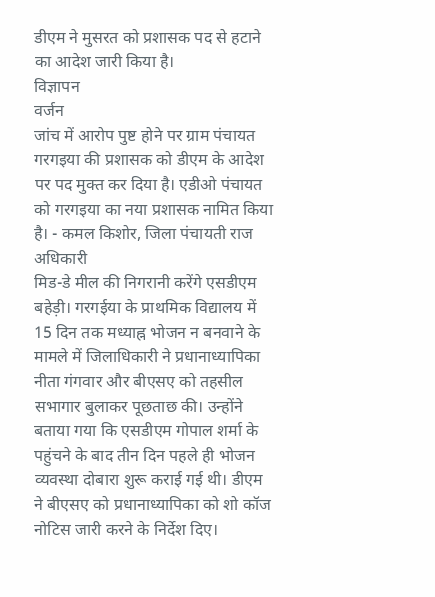डीएम ने मुसरत को प्रशासक पद से हटाने का आदेश जारी किया है।
विज्ञापन
वर्जन
जांच में आरोप पुष्ट होने पर ग्राम पंचायत गरगइया की प्रशासक को डीएम के आदेश पर पद मुक्त कर दिया है। एडीओ पंचायत को गरगइया का नया प्रशासक नामित किया है। - कमल किशोर, जिला पंचायती राज अधिकारी
मिड-डे मील की निगरानी करेंगे एसडीएम
बहेड़ी। गरगईया के प्राथमिक विद्यालय में 15 दिन तक मध्याह्न भोजन न बनवाने के मामले में जिलाधिकारी ने प्रधानाध्यापिका नीता गंगवार और बीएसए को तहसील सभागार बुलाकर पूछताछ की। उन्होंने बताया गया कि एसडीएम गोपाल शर्मा के पहुंचने के बाद तीन दिन पहले ही भोजन व्यवस्था दोबारा शुरू कराई गई थी। डीएम ने बीएसए को प्रधानाध्यापिका को शो कॉज नोटिस जारी करने के निर्देश दिए।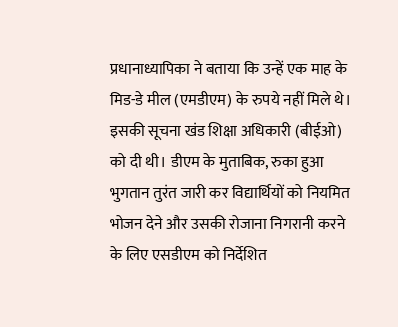प्रधानाध्यापिका ने बताया कि उन्हें एक माह के मिड-डे मील (एमडीएम) के रुपये नहीं मिले थे। इसकी सूचना खंड शिक्षा अधिकारी (बीईओ) को दी थी। डीएम के मुताबिक, रुका हुआ भुगतान तुरंत जारी कर विद्यार्थियों को नियमित भोजन देने और उसकी रोजाना निगरानी करने के लिए एसडीएम को निर्देशित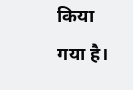किया गया है।